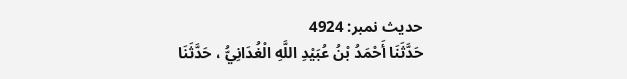حدیث نمبر: 4924
حَدَّثَنَا أَحْمَدُ بْنُ عُبَيْدِ اللَّهِ الْغُدَانِيُّ ، حَدَّثَنَا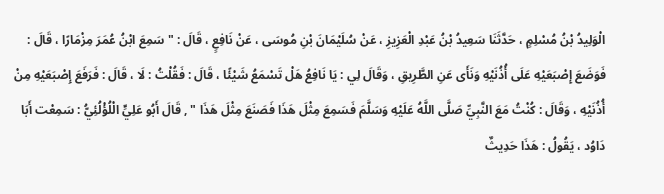الْوَلِيدُ بْنُ مُسْلِمٍ ، حَدَّثَنَا سَعِيدُ بْنُ عَبْدِ الْعَزِيزِ ، عَنْ سُلَيْمَانَ بْنِ مُوسَى ، عَنْ نَافِعٍ ، قَالَ : " سَمِعَ ابْنُ عُمَرَ مِزْمَارًا ، قَالَ : فَوَضَعَ إِصْبَعَيْهِ عَلَى أُذُنَيْهِ وَنَأَى عَنِ الطَّرِيقِ ، وَقَالَ لِي : يَا نَافِعُ هَلْ تَسْمَعُ شَيْئًا ، قَالَ : فَقُلْتُ : لَا ، قَالَ : فَرَفَعَ إِصْبَعَيْهِ مِنْ أُذُنَيْهِ ، وَقَالَ : كُنْتُ مَعَ النَّبِيِّ صَلَّى اللَّهُ عَلَيْهِ وَسَلَّمَ فَسَمِعَ مِثْلَ هَذَا فَصَنَعَ مِثْلَ هَذَا " , قَالَ أَبُو عَلِيٍّ الْلُؤْلُئِيُّ : سَمِعْت أَبَا دَاوُد ، يَقُولُ : هَذَا حَدِيثٌ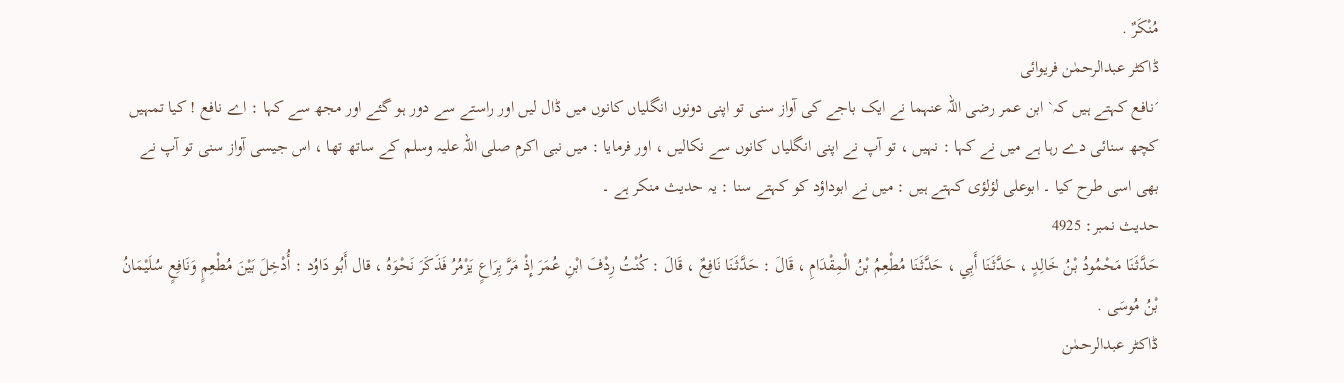مُنْكَرٌ .
ڈاکٹر عبدالرحمٰن فریوائی
´نافع کہتے ہیں کہ` ابن عمر رضی اللہ عنہما نے ایک باجے کی آواز سنی تو اپنی دونوں انگلیاں کانوں میں ڈال لیں اور راستے سے دور ہو گئے اور مجھ سے کہا : اے نافع ! کیا تمہیں کچھ سنائی دے رہا ہے میں نے کہا : نہیں ، تو آپ نے اپنی انگلیاں کانوں سے نکالیں ، اور فرمایا : میں نبی اکرم صلی اللہ علیہ وسلم کے ساتھ تھا ، اس جیسی آواز سنی تو آپ نے بھی اسی طرح کیا ۔ ابوعلی لؤلؤی کہتے ہیں : میں نے ابوداؤد کو کہتے سنا : یہ حدیث منکر ہے ۔
حدیث نمبر: 4925
حَدَّثَنَا مَحْمُودُ بْنُ خَالِدٍ ، حَدَّثَنَا أَبِي ، حَدَّثَنَا مُطْعِمُ بْنُ الْمِقْدَامِ ، قَالَ : حَدَّثَنَا نَافِعٌ ، قَالَ : كُنْتُ رِدْفَ ابْنِ عُمَرَ إِذْ مَرَّ بِرَاعٍ يَزْمُرُ فَذَكَرَ نَحْوَهُ ، قال أَبُو دَاوُد : أُدْخِلَ بَيْنَ مُطْعِمٍ وَنَافِعٍ سُلَيْمَانُ بْنُ مُوسَى .
ڈاکٹر عبدالرحمٰن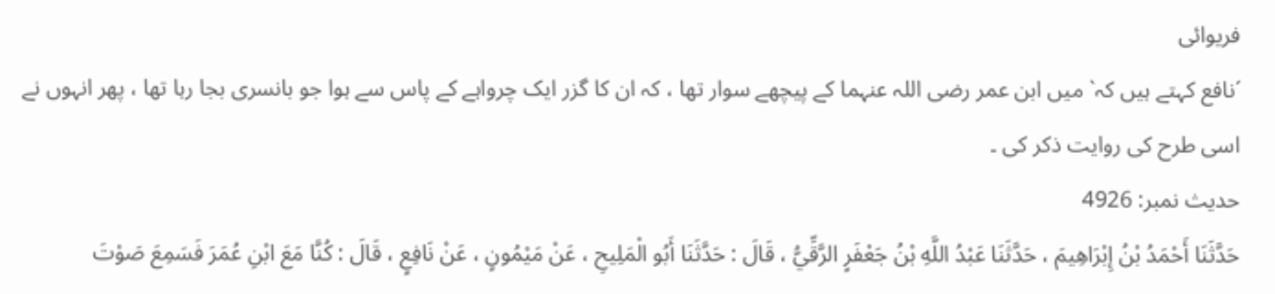فریوائی
´نافع کہتے ہیں کہ` میں ابن عمر رضی اللہ عنہما کے پیچھے سوار تھا ، کہ ان کا گزر ایک چرواہے کے پاس سے ہوا جو بانسری بجا رہا تھا ، پھر انہوں نے اسی طرح کی روایت ذکر کی ۔
حدیث نمبر: 4926
حَدَّثَنَا أَحْمَدُ بْنُ إِبْرَاهِيمَ ، حَدَّثَنَا عَبْدُ اللَّهِ بْنُ جَعْفَرٍ الرَّقِّيُّ ، قَالَ : حَدَّثَنَا أَبُو الْمَلِيحِ ، عَنْ مَيْمُونٍ ، عَنْ نَافِعٍ ، قَالَ : كُنَّا مَعَ ابْنِ عُمَرَ فَسَمِعَ صَوْتَ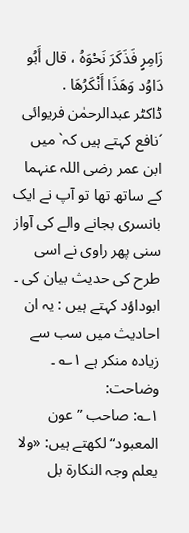زَامِرٍ فَذَكَرَ نَحْوَهُ ، قال أَبُو دَاوُد وَهَذَا أَنْكَرُهَا .
ڈاکٹر عبدالرحمٰن فریوائی
´نافع کہتے ہیں کہ` میں ابن عمر رضی اللہ عنہما کے ساتھ تھا تو آپ نے ایک بانسری بجانے والے کی آواز سنی پھر راوی نے اسی طرح کی حدیث بیان کی ۔ ابوداؤد کہتے ہیں : یہ ان احادیث میں سب سے زیادہ منکر ہے ۱؎ ۔
وضاحت:
۱؎: صاحب ” عون المعبود“ لکھتے ہیں: «ولا یعلم وجہ النکارۃ بل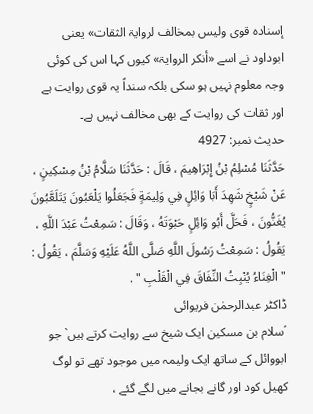إسنادہ قوی ولیس بمخالف لروایۃ الثقات» یعنی ابوداود نے اسے «أنکر الروایۃ» کیوں کہا اس کی کوئی وجہ معلوم نہیں ہو سکی بلکہ سنداً یہ قوی روایت ہے اور ثقات کی روایت کے بھی مخالف نہیں ہے۔
حدیث نمبر: 4927
حَدَّثَنَا مُسْلِمُ بْنُ إِبْرَاهِيمَ ، قَالَ : حَدَّثَنَا سَلَّامُ بْنُ مِسْكِينٍ ، عَنْ شَيْخٍ شَهِدَ أَبَا وَائِلٍ فِي وَلِيمَةٍ فَجَعَلُوا يَلْعَبُونَ يَتَلَعَّبُونَ يُغَنُّونَ ، فَحَلَّ أَبُو وَائِلٍ حَبْوَتَهُ ، وَقَالَ : سَمِعْتُ عَبْدَ اللَّهِ ، يَقُولُ : سَمِعْتُ رَسُولَ اللَّهِ صَلَّى اللَّهُ عَلَيْهِ وَسَلَّمَ ، يَقُولُ : " الْغِنَاءُ يُنْبِتُ النِّفَاقَ فِي الْقَلْبِ " .
ڈاکٹر عبدالرحمٰن فریوائی
´سلام بن مسکین ایک شیخ سے روایت کرتے ہیں` جو ابووائل کے ساتھ ایک ولیمہ میں موجود تھے تو لوگ کھیل کود اور گانے بجانے میں لگے گئے ،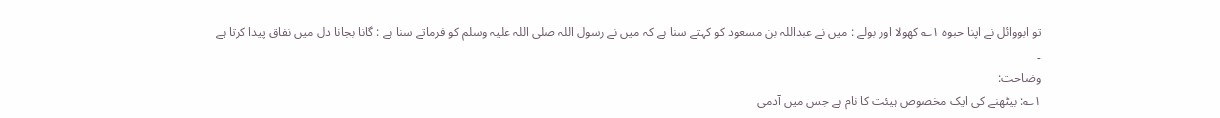تو ابووائل نے اپنا حبوہ ۱؎ کھولا اور بولے : میں نے عبداللہ بن مسعود کو کہتے سنا ہے کہ میں نے رسول اللہ صلی اللہ علیہ وسلم کو فرماتے سنا ہے : گانا بجانا دل میں نفاق پیدا کرتا ہے ۔
وضاحت:
۱؎: بیٹھنے کی ایک مخصوص ہیئت کا نام ہے جس میں آدمی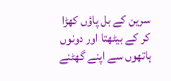سرین کے بل پاؤں کھڑا کر کے بیٹھتا اور دونوں ہاتھوں سے اپنے گھٹنے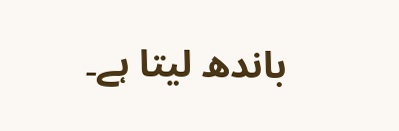باندھ لیتا ہے۔